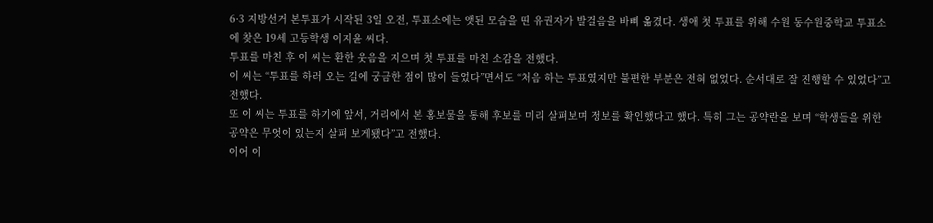6·3 지방선거 본투표가 시작된 3일 오전, 투표소에는 앳된 모습을 띤 유권자가 발걸음을 바삐 옮겼다. 생애 첫 투표를 위해 수원 동수원중학교 투표소에 찾은 19세 고등학생 이지윤 씨다.
투표를 마친 후 이 씨는 환한 웃음을 지으며 첫 투표를 마친 소감을 전했다.
이 씨는 “투표를 하러 오는 길에 궁금한 점이 많이 들었다”면서도 “처음 하는 투표였지만 불편한 부분은 전혀 없었다. 순서대로 잘 진행할 수 있었다”고 전했다.
또 이 씨는 투표를 하기에 앞서, 거리에서 본 홍보물을 통해 후보를 미리 살펴보며 정보를 확인했다고 했다. 특히 그는 공약란을 보며 “학생들을 위한 공약은 무엇이 있는지 살펴 보게됐다”고 전했다.
이어 이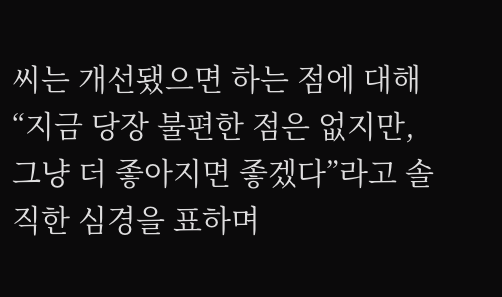씨는 개선됐으면 하는 점에 대해 “지금 당장 불편한 점은 없지만, 그냥 더 좋아지면 좋겠다”라고 솔직한 심경을 표하며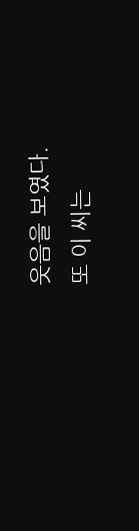웃음을 보였다.
또 이 씨는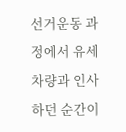선거운동 과정에서 유세 차량과 인사하던 순간이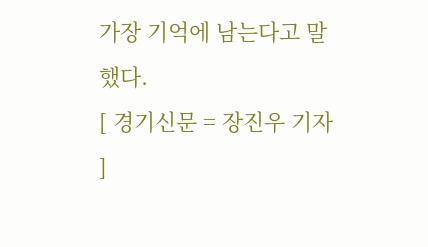가장 기억에 남는다고 말했다.
[ 경기신문 = 장진우 기자 ]